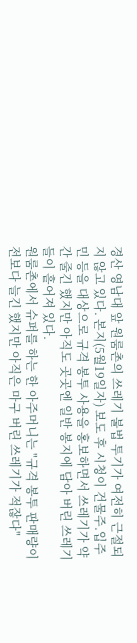경산 영남대 앞 원룸촌의 쓰레기 불법 투기가 여전히 근절되지 않고 있다. 본지(5월19일자) 보도 후 시청이 건물주.입주민 등을 대상으로 규격 봉투 사용을 홍보하면서 쓰레기가 약간 줄긴 했지만 아직도 곳곳엔 일반 봉지에 담아 버린 쓰레기들이 흩어져 있다.
원룸촌에서 슈퍼를 하는 한 아주머니는 "규격 봉투 판매량이 전보다 늘긴 했지만 아직은 마구 버린 쓰레기가 적잖다"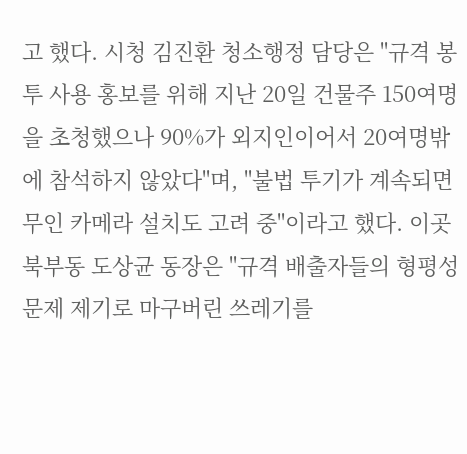고 했다. 시청 김진환 청소행정 담당은 "규격 봉투 사용 홍보를 위해 지난 20일 건물주 150여명을 초청했으나 90%가 외지인이어서 20여명밖에 참석하지 않았다"며, "불법 투기가 계속되면 무인 카메라 설치도 고려 중"이라고 했다. 이곳 북부동 도상균 동장은 "규격 배출자들의 형평성 문제 제기로 마구버린 쓰레기를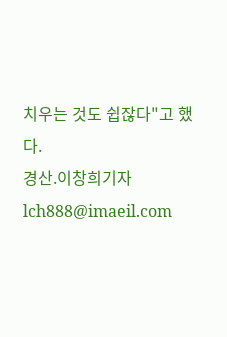치우는 것도 쉽잖다"고 했다.
경산.이창희기자 lch888@imaeil.com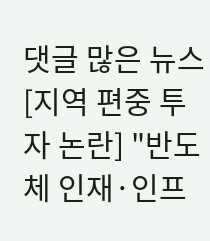댓글 많은 뉴스
[지역 편중 투자 논란] "반도체 인재·인프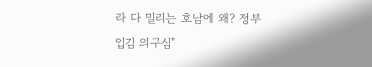라 다 밀리는 호남에 왜? 정부 입김 의구심"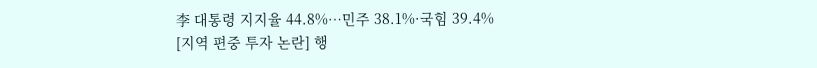李 대통령 지지율 44.8%…민주 38.1%·국힘 39.4%
[지역 편중 투자 논란] 행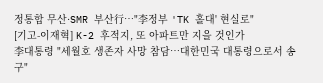정통합 무산·SMR 부산行…"李정부 'TK 홀대' 현실로"
[기고-이재혁] K-2 후적지, 또 아파트만 지을 것인가
李대통령 "세월호 생존자 사망 참담…대한민국 대통령으로서 송구"